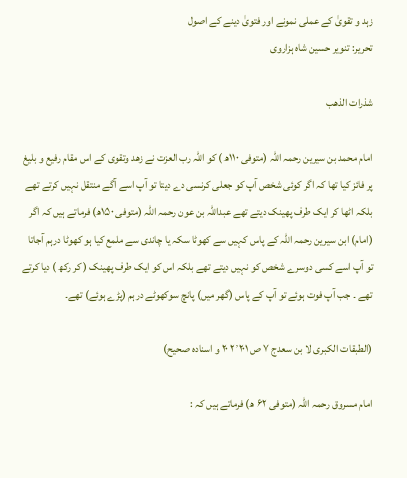زہد و تقویٰ کے عملی نمونے اور فتویٰ دینے کے اصول
تحریر: تنویر حسین شاہ ہزاروی

شذرات الذهب

امام محمد بن سیرین رحمہ اللہ (متوفی ۱۱۰ھ ) کو اللہ رب العزت نے زھد وتقوی کے اس مقام رفیع و بلیغ پر فائز کیا تھا کہ اگر کوئی شخص آپ کو جعلی کرنسی دے دیتا تو آپ اسے آگے منتقل نہیں کرتے تھے بلکہ اٹھا کر ایک طرف پھینک دیتے تھے عبداللہ بن عون رحمہ اللہ (متوفی ۱۵۰ھ) فرماتے ہیں کہ اگر (امام) ابن سیرین رحمہ اللہ کے پاس کہیں سے کھوٹا سکہ یا چاندی سے ملمع کیا ہو کھوٹا درہم آجاتا تو آپ اسے کسی دوسرے شخص کو نہیں دیتے تھے بلکہ اس کو ایک طرف پھینک ( کر رکھ ) دیا کرتے تھے ۔ جب آپ فوت ہوئے تو آپ کے پاس (گھر میں) پانچ سوکھوٹے درہم (پڑے ہوئے) تھے۔

(الطبقات الکبری لا بن سعدج ۷ ص ۲٬۲۰۱ ۲۰ و اسناده صحیح)

امام مسروق رحمہ اللہ (متوفی ۶۲ ھ) فرماتے ہیں کہ :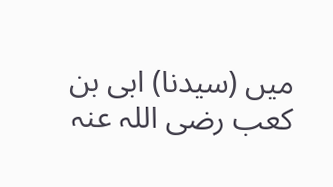میں (سیدنا) ابی بن کعب رضی اللہ عنہ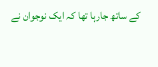کے ساتھ جارہا تھا کہ ایک نوجوان نے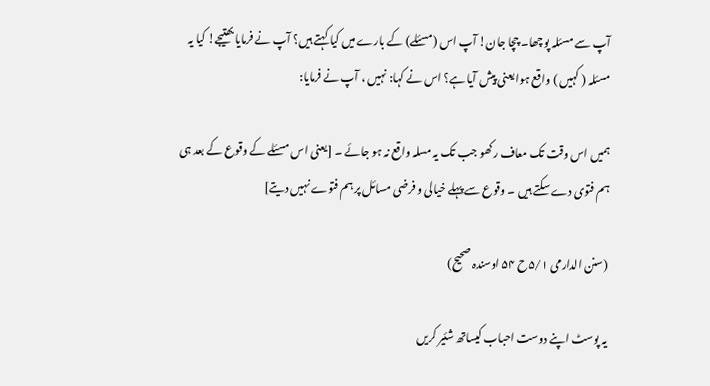آپ سے مسئلہ پوچھا۔ چچا جان! آپ اس (مسئلے) کے بارے میں کیا کہتے ہیں؟ آپ نے فرمایا بھتیجے! کیا یہ مسئلہ ( کہیں ) واقع ہوا یعنی پیش آیا ہے؟ اس نے کہا: نہیں ، آپ نے فرمایا:

ہمیں اس وقت تک معاف رکھو جب تک یہ مسلہ واقع نہ ہو جائے ۔ [یعنی اس مسئلے کے وقوع کے بعد ہی ہم فتوی دے سکتے ہیں ۔ وقوع سے پہلے خیالی و فرضی مسائل پر ہم فتوے نہیں دیتے]

(سنن الدارمی ۵/۱ح ۵۴ اوسندہ صحیح)

یہ پوسٹ اپنے دوست احباب کیساتھ شئیر کریں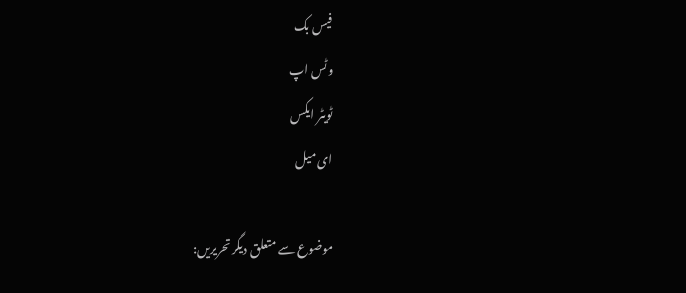فیس بک
وٹس اپ
ٹویٹر ایکس
ای میل

موضوع سے متعلق دیگر تحریریں: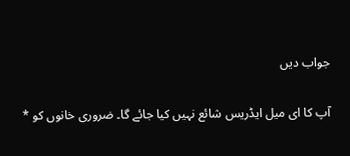جواب دیں

آپ کا ای میل ایڈریس شائع نہیں کیا جائے گا۔ ضروری خانوں کو *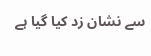سے نشان زد کیا گیا ہے